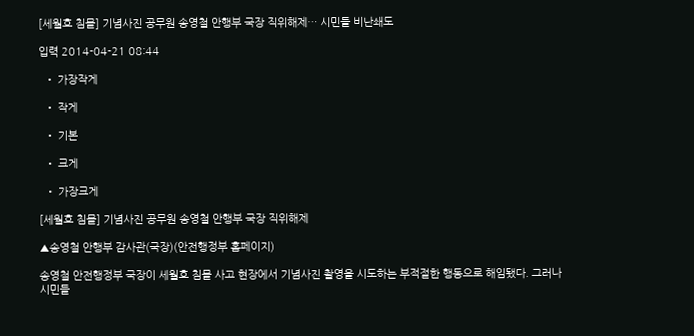[세월호 침몰] 기념사진 공무원 송영철 안행부 국장 직위해제… 시민들 비난쇄도

입력 2014-04-21 08:44

  • 가장작게

  • 작게

  • 기본

  • 크게

  • 가장크게

[세월호 침몰] 기념사진 공무원 송영철 안행부 국장 직위해제

▲송영철 안행부 감사관(국장)(안전행정부 홈페이지)

송영철 안전행정부 국장이 세월호 침몰 사고 현장에서 기념사진 촬영을 시도하는 부적절한 행동으로 해임됐다. 그러나 시민들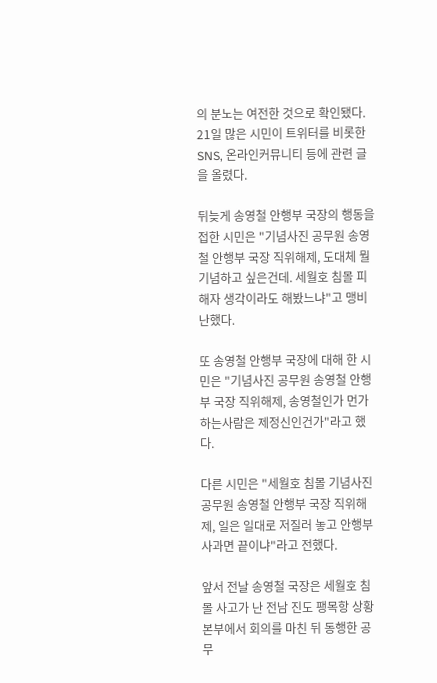의 분노는 여전한 것으로 확인됐다. 21일 많은 시민이 트위터를 비롯한 SNS, 온라인커뮤니티 등에 관련 글을 올렸다.

뒤늦게 송영철 안행부 국장의 행동을 접한 시민은 "기념사진 공무원 송영철 안행부 국장 직위해제, 도대체 뭘 기념하고 싶은건데. 세월호 침몰 피해자 생각이라도 해봤느냐"고 맹비난했다.

또 송영철 안행부 국장에 대해 한 시민은 "기념사진 공무원 송영철 안행부 국장 직위해제, 송영철인가 먼가하는사람은 제정신인건가"라고 했다.

다른 시민은 "세월호 침몰 기념사진 공무원 송영철 안행부 국장 직위해제, 일은 일대로 저질러 놓고 안행부 사과면 끝이냐"라고 전했다.

앞서 전날 송영철 국장은 세월호 침몰 사고가 난 전남 진도 팽목항 상황본부에서 회의를 마친 뒤 동행한 공무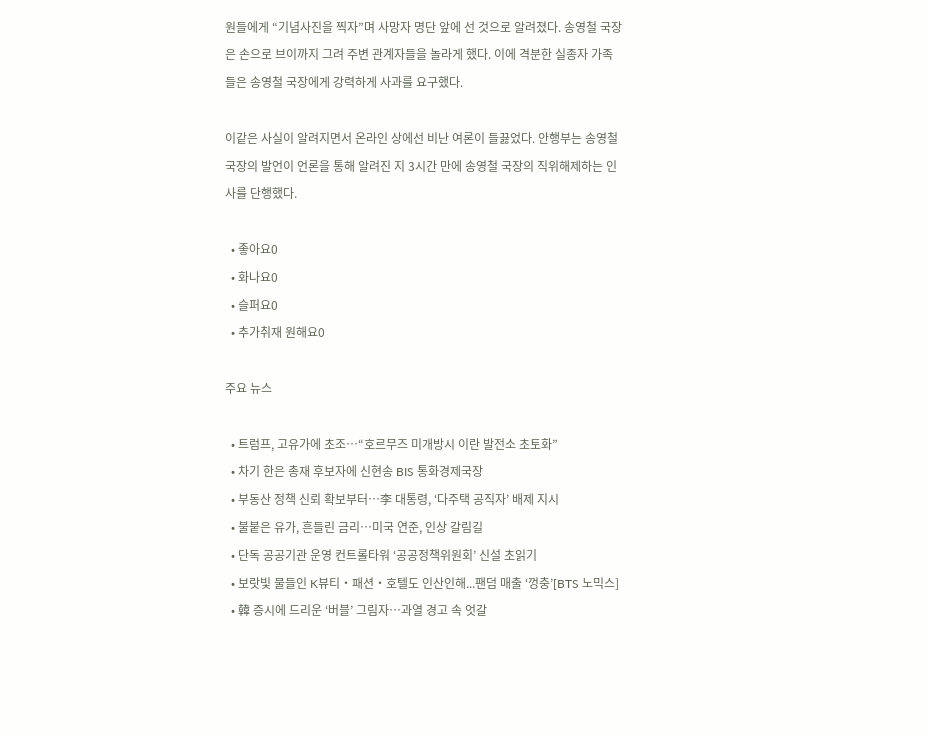원들에게 “기념사진을 찍자”며 사망자 명단 앞에 선 것으로 알려졌다. 송영철 국장은 손으로 브이까지 그려 주변 관계자들을 놀라게 했다. 이에 격분한 실종자 가족들은 송영철 국장에게 강력하게 사과를 요구했다.

이같은 사실이 알려지면서 온라인 상에선 비난 여론이 들끓었다. 안행부는 송영철 국장의 발언이 언론을 통해 알려진 지 3시간 만에 송영철 국장의 직위해제하는 인사를 단행했다.

  • 좋아요0
  • 화나요0
  • 슬퍼요0
  • 추가취재 원해요0

주요 뉴스

  • 트럼프, 고유가에 초조…“호르무즈 미개방시 이란 발전소 초토화”
  • 차기 한은 총재 후보자에 신현송 BIS 통화경제국장
  • 부동산 정책 신뢰 확보부터⋯李 대통령, ‘다주택 공직자’ 배제 지시
  • 불붙은 유가, 흔들린 금리…미국 연준, 인상 갈림길
  • 단독 공공기관 운영 컨트롤타워 ‘공공정책위원회’ 신설 초읽기
  • 보랏빛 물들인 K뷰티‧패션‧호텔도 인산인해...팬덤 매출 ‘껑충’[BTS 노믹스]
  • 韓 증시에 드리운 ‘버블’ 그림자…과열 경고 속 엇갈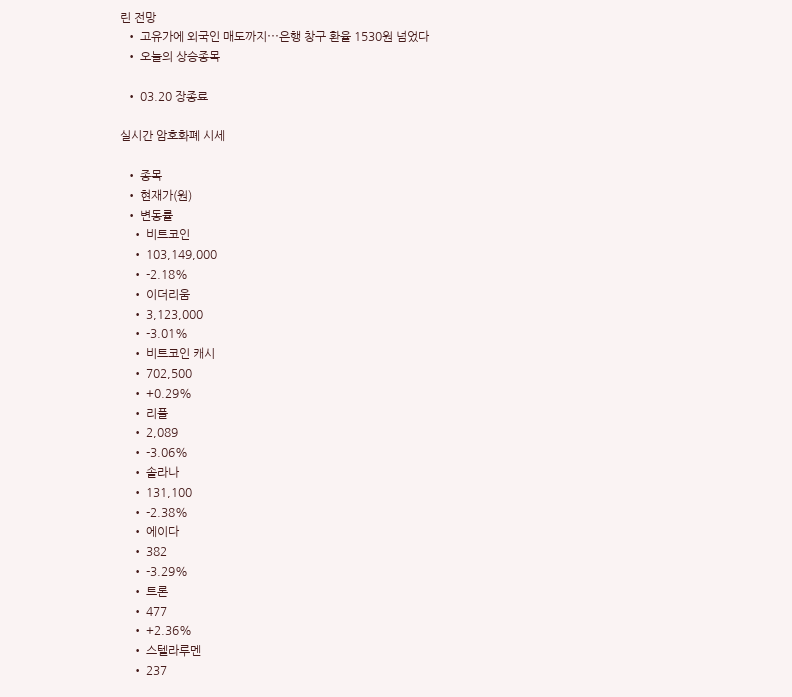린 전망
  • 고유가에 외국인 매도까지⋯은행 창구 환율 1530원 넘었다
  • 오늘의 상승종목

  • 03.20 장종료

실시간 암호화폐 시세

  • 종목
  • 현재가(원)
  • 변동률
    • 비트코인
    • 103,149,000
    • -2.18%
    • 이더리움
    • 3,123,000
    • -3.01%
    • 비트코인 캐시
    • 702,500
    • +0.29%
    • 리플
    • 2,089
    • -3.06%
    • 솔라나
    • 131,100
    • -2.38%
    • 에이다
    • 382
    • -3.29%
    • 트론
    • 477
    • +2.36%
    • 스텔라루멘
    • 237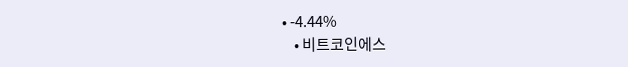• -4.44%
    • 비트코인에스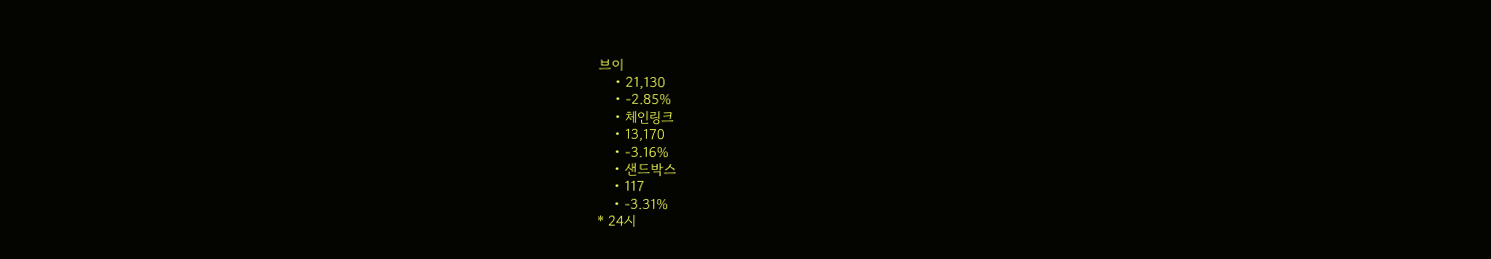브이
    • 21,130
    • -2.85%
    • 체인링크
    • 13,170
    • -3.16%
    • 샌드박스
    • 117
    • -3.31%
* 24시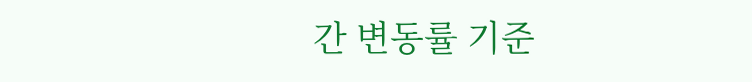간 변동률 기준